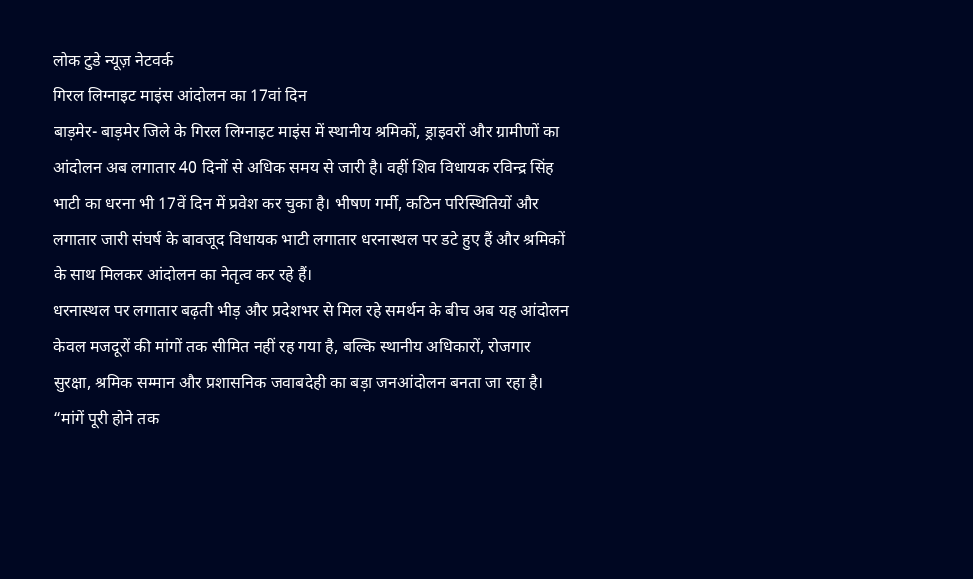लोक टुडे न्यूज़ नेटवर्क
गिरल लिग्नाइट माइंस आंदोलन का 17वां दिन
बाड़मेर- बाड़मेर जिले के गिरल लिग्नाइट माइंस में स्थानीय श्रमिकों, ड्राइवरों और ग्रामीणों का आंदोलन अब लगातार 40 दिनों से अधिक समय से जारी है। वहीं शिव विधायक रविन्द्र सिंह भाटी का धरना भी 17वें दिन में प्रवेश कर चुका है। भीषण गर्मी, कठिन परिस्थितियों और लगातार जारी संघर्ष के बावजूद विधायक भाटी लगातार धरनास्थल पर डटे हुए हैं और श्रमिकों के साथ मिलकर आंदोलन का नेतृत्व कर रहे हैं।
धरनास्थल पर लगातार बढ़ती भीड़ और प्रदेशभर से मिल रहे समर्थन के बीच अब यह आंदोलन केवल मजदूरों की मांगों तक सीमित नहीं रह गया है, बल्कि स्थानीय अधिकारों, रोजगार सुरक्षा, श्रमिक सम्मान और प्रशासनिक जवाबदेही का बड़ा जनआंदोलन बनता जा रहा है।
“मांगें पूरी होने तक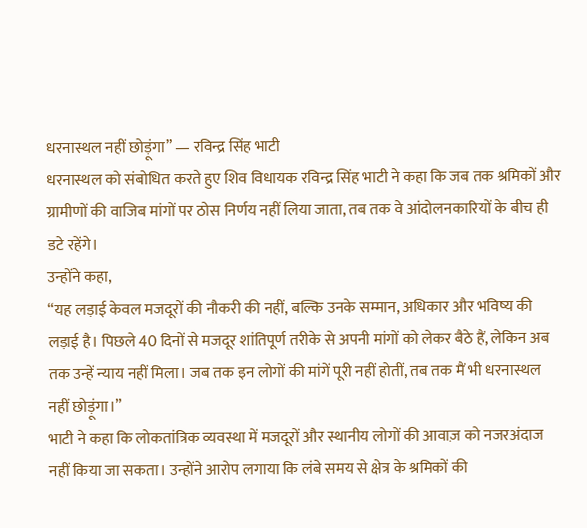धरनास्थल नहीं छोड़ूंगा” — रविन्द्र सिंह भाटी
धरनास्थल को संबोधित करते हुए शिव विधायक रविन्द्र सिंह भाटी ने कहा कि जब तक श्रमिकों और ग्रामीणों की वाजिब मांगों पर ठोस निर्णय नहीं लिया जाता, तब तक वे आंदोलनकारियों के बीच ही डटे रहेंगे।
उन्होंने कहा,
“यह लड़ाई केवल मजदूरों की नौकरी की नहीं, बल्कि उनके सम्मान, अधिकार और भविष्य की लड़ाई है। पिछले 40 दिनों से मजदूर शांतिपूर्ण तरीके से अपनी मांगों को लेकर बैठे हैं, लेकिन अब तक उन्हें न्याय नहीं मिला। जब तक इन लोगों की मांगें पूरी नहीं होतीं, तब तक मैं भी धरनास्थल नहीं छोड़ूंगा।”
भाटी ने कहा कि लोकतांत्रिक व्यवस्था में मजदूरों और स्थानीय लोगों की आवाज़ को नजरअंदाज नहीं किया जा सकता। उन्होंने आरोप लगाया कि लंबे समय से क्षेत्र के श्रमिकों की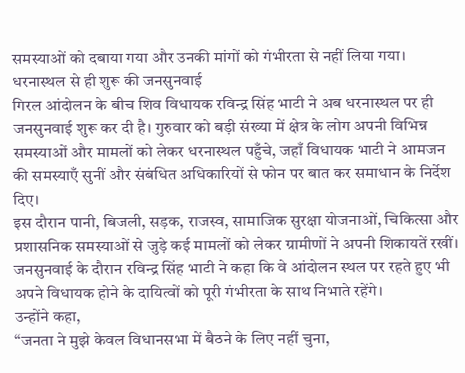समस्याओं को दबाया गया और उनकी मांगों को गंभीरता से नहीं लिया गया।
धरनास्थल से ही शुरू की जनसुनवाई
गिरल आंदोलन के बीच शिव विधायक रविन्द्र सिंह भाटी ने अब धरनास्थल पर ही जनसुनवाई शुरू कर दी है। गुरुवार को बड़ी संख्या में क्षेत्र के लोग अपनी विभिन्न समस्याओं और मामलों को लेकर धरनास्थल पहुँचे, जहाँ विधायक भाटी ने आमजन की समस्याएँ सुनीं और संबंधित अधिकारियों से फोन पर बात कर समाधान के निर्देश दिए।
इस दौरान पानी, बिजली, सड़क, राजस्व, सामाजिक सुरक्षा योजनाओं, चिकित्सा और प्रशासनिक समस्याओं से जुड़े कई मामलों को लेकर ग्रामीणों ने अपनी शिकायतें रखीं।
जनसुनवाई के दौरान रविन्द्र सिंह भाटी ने कहा कि वे आंदोलन स्थल पर रहते हुए भी अपने विधायक होने के दायित्वों को पूरी गंभीरता के साथ निभाते रहेंगे।
उन्होंने कहा,
“जनता ने मुझे केवल विधानसभा में बैठने के लिए नहीं चुना,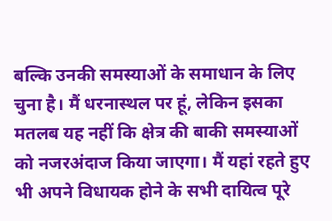बल्कि उनकी समस्याओं के समाधान के लिए चुना है। मैं धरनास्थल पर हूं, लेकिन इसका मतलब यह नहीं कि क्षेत्र की बाकी समस्याओं को नजरअंदाज किया जाएगा। मैं यहां रहते हुए भी अपने विधायक होने के सभी दायित्व पूरे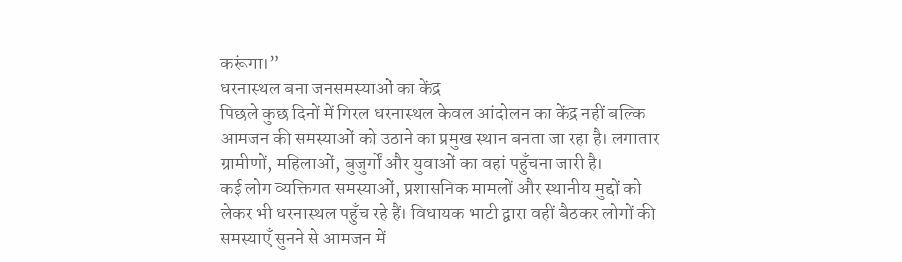करूंगा।”
धरनास्थल बना जनसमस्याओं का केंद्र
पिछले कुछ दिनों में गिरल धरनास्थल केवल आंदोलन का केंद्र नहीं बल्कि आमजन की समस्याओं को उठाने का प्रमुख स्थान बनता जा रहा है। लगातार ग्रामीणों, महिलाओं, बुजुर्गों और युवाओं का वहां पहुँचना जारी है।
कई लोग व्यक्तिगत समस्याओं, प्रशासनिक मामलों और स्थानीय मुद्दों को लेकर भी धरनास्थल पहुँच रहे हैं। विधायक भाटी द्वारा वहीं बैठकर लोगों की समस्याएँ सुनने से आमजन में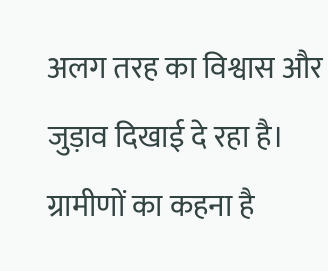अलग तरह का विश्वास और जुड़ाव दिखाई दे रहा है।
ग्रामीणों का कहना है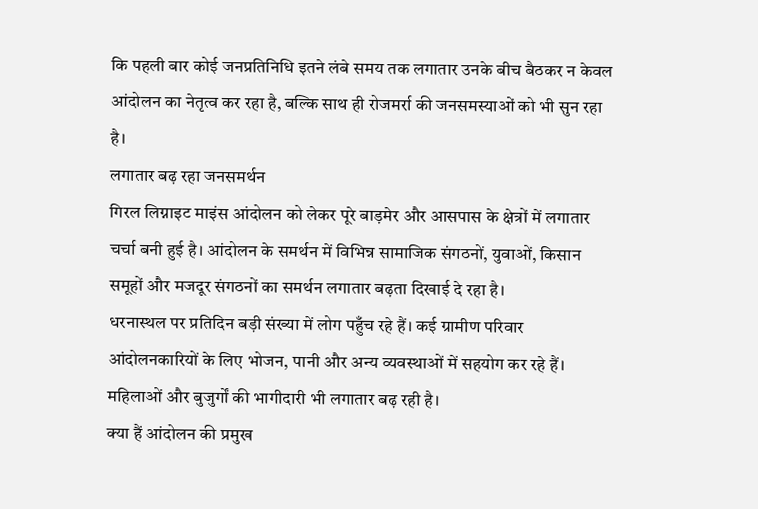कि पहली बार कोई जनप्रतिनिधि इतने लंबे समय तक लगातार उनके बीच बैठकर न केवल आंदोलन का नेतृत्व कर रहा है, बल्कि साथ ही रोजमर्रा की जनसमस्याओं को भी सुन रहा है।
लगातार बढ़ रहा जनसमर्थन
गिरल लिग्नाइट माइंस आंदोलन को लेकर पूरे बाड़मेर और आसपास के क्षेत्रों में लगातार चर्चा बनी हुई है। आंदोलन के समर्थन में विभिन्न सामाजिक संगठनों, युवाओं, किसान समूहों और मजदूर संगठनों का समर्थन लगातार बढ़ता दिखाई दे रहा है।
धरनास्थल पर प्रतिदिन बड़ी संख्या में लोग पहुँच रहे हैं। कई ग्रामीण परिवार आंदोलनकारियों के लिए भोजन, पानी और अन्य व्यवस्थाओं में सहयोग कर रहे हैं। महिलाओं और बुजुर्गों की भागीदारी भी लगातार बढ़ रही है।
क्या हैं आंदोलन की प्रमुख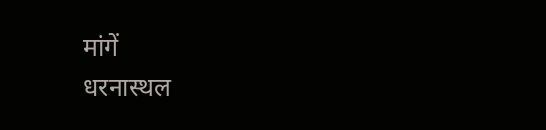मांगें
धरनास्थल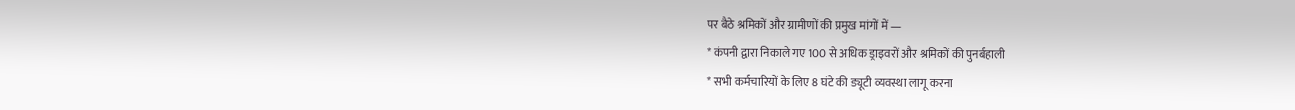पर बैठे श्रमिकों और ग्रामीणों की प्रमुख मांगों में —
* कंपनी द्वारा निकाले गए 100 से अधिक ड्राइवरों और श्रमिकों की पुनर्बहाली
* सभी कर्मचारियों के लिए 8 घंटे की ड्यूटी व्यवस्था लागू करना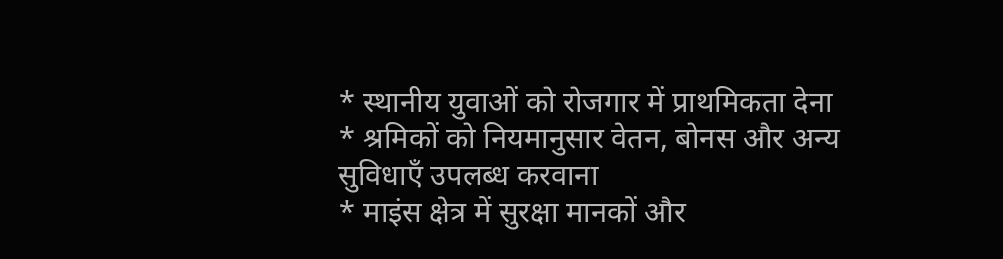* स्थानीय युवाओं को रोजगार में प्राथमिकता देना
* श्रमिकों को नियमानुसार वेतन, बोनस और अन्य सुविधाएँ उपलब्ध करवाना
* माइंस क्षेत्र में सुरक्षा मानकों और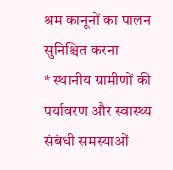श्रम कानूनों का पालन सुनिश्चित करना
* स्थानीय ग्रामीणों की पर्यावरण और स्वास्थ्य संबंधी समस्याओं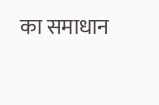का समाधान